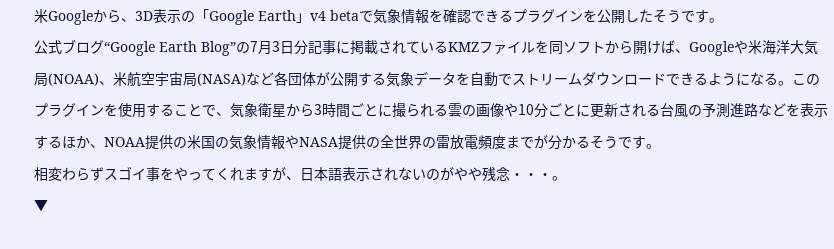米Googleから、3D表示の「Google Earth」v4 betaで気象情報を確認できるプラグインを公開したそうです。
公式ブログ“Google Earth Blog”の7月3日分記事に掲載されているKMZファイルを同ソフトから開けば、Googleや米海洋大気局(NOAA)、米航空宇宙局(NASA)など各団体が公開する気象データを自動でストリームダウンロードできるようになる。このプラグインを使用することで、気象衛星から3時間ごとに撮られる雲の画像や10分ごとに更新される台風の予測進路などを表示するほか、NOAA提供の米国の気象情報やNASA提供の全世界の雷放電頻度までが分かるそうです。
相変わらずスゴイ事をやってくれますが、日本語表示されないのがやや残念・・・。
▼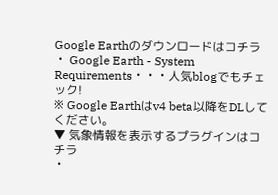Google Earthのダウンロードはコチラ
・ Google Earth - System Requirements・・・人気blogでもチェック!
※ Google Earthはv4 beta以降をDLしてください。
▼ 気象情報を表示するプラグインはコチラ
・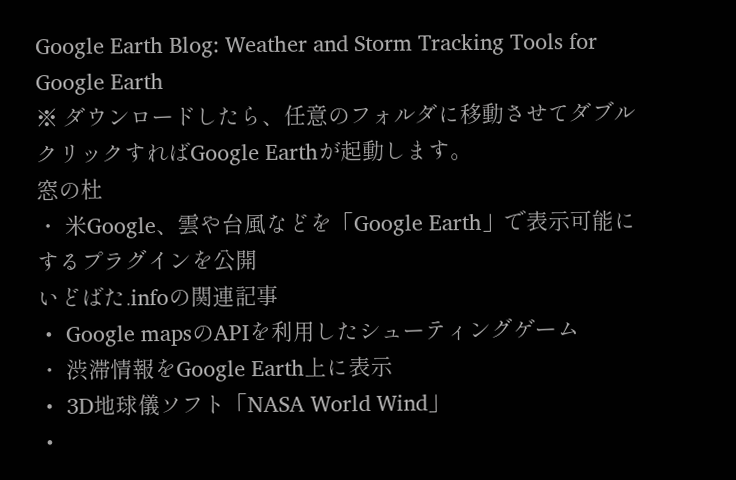Google Earth Blog: Weather and Storm Tracking Tools for Google Earth
※ ダウンロードしたら、任意のフォルダに移動させてダブルクリックすればGoogle Earthが起動します。
窓の杜
・ 米Google、雲や台風などを「Google Earth」で表示可能にするプラグインを公開
いどばた.infoの関連記事
・ Google mapsのAPIを利用したシューティングゲーム
・ 渋滞情報をGoogle Earth上に表示
・ 3D地球儀ソフト「NASA World Wind」
・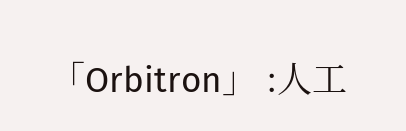「Orbitron」 :人工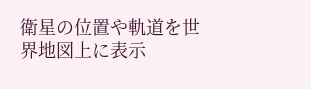衛星の位置や軌道を世界地図上に表示